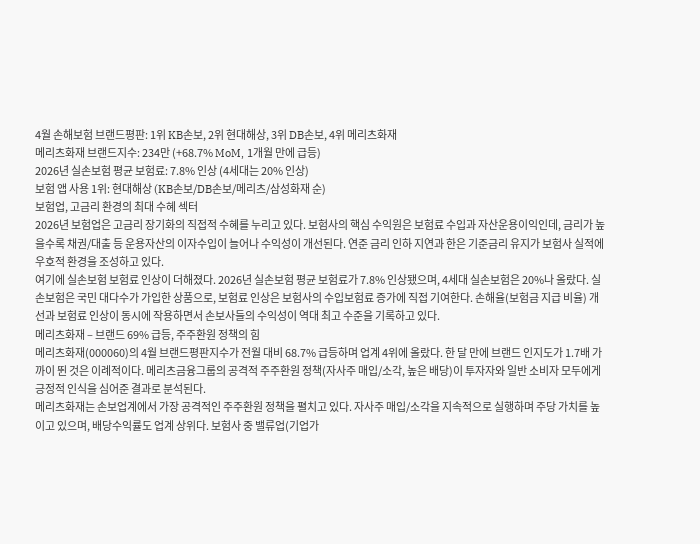4월 손해보험 브랜드평판: 1위 KB손보, 2위 현대해상, 3위 DB손보, 4위 메리츠화재
메리츠화재 브랜드지수: 234만 (+68.7% MoM, 1개월 만에 급등)
2026년 실손보험 평균 보험료: 7.8% 인상 (4세대는 20% 인상)
보험 앱 사용 1위: 현대해상 (KB손보/DB손보/메리츠/삼성화재 순)
보험업, 고금리 환경의 최대 수혜 섹터
2026년 보험업은 고금리 장기화의 직접적 수혜를 누리고 있다. 보험사의 핵심 수익원은 보험료 수입과 자산운용이익인데, 금리가 높을수록 채권/대출 등 운용자산의 이자수입이 늘어나 수익성이 개선된다. 연준 금리 인하 지연과 한은 기준금리 유지가 보험사 실적에 우호적 환경을 조성하고 있다.
여기에 실손보험 보험료 인상이 더해졌다. 2026년 실손보험 평균 보험료가 7.8% 인상됐으며, 4세대 실손보험은 20%나 올랐다. 실손보험은 국민 대다수가 가입한 상품으로, 보험료 인상은 보험사의 수입보험료 증가에 직접 기여한다. 손해율(보험금 지급 비율) 개선과 보험료 인상이 동시에 작용하면서 손보사들의 수익성이 역대 최고 수준을 기록하고 있다.
메리츠화재 – 브랜드 69% 급등, 주주환원 정책의 힘
메리츠화재(000060)의 4월 브랜드평판지수가 전월 대비 68.7% 급등하며 업계 4위에 올랐다. 한 달 만에 브랜드 인지도가 1.7배 가까이 뛴 것은 이례적이다. 메리츠금융그룹의 공격적 주주환원 정책(자사주 매입/소각, 높은 배당)이 투자자와 일반 소비자 모두에게 긍정적 인식을 심어준 결과로 분석된다.
메리츠화재는 손보업계에서 가장 공격적인 주주환원 정책을 펼치고 있다. 자사주 매입/소각을 지속적으로 실행하며 주당 가치를 높이고 있으며, 배당수익률도 업계 상위다. 보험사 중 밸류업(기업가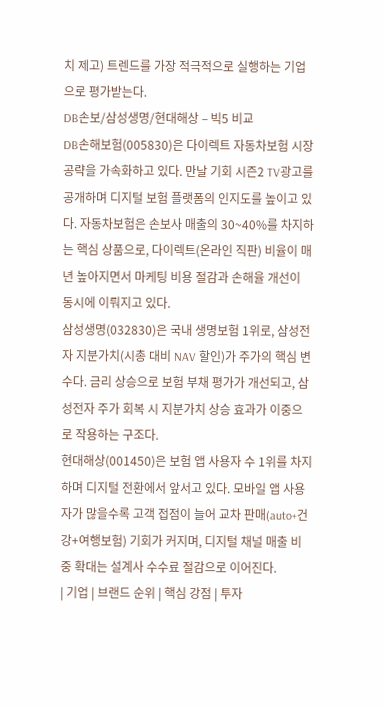치 제고) 트렌드를 가장 적극적으로 실행하는 기업으로 평가받는다.
DB손보/삼성생명/현대해상 – 빅5 비교
DB손해보험(005830)은 다이렉트 자동차보험 시장 공략을 가속화하고 있다. 만날 기회 시즌2 TV광고를 공개하며 디지털 보험 플랫폼의 인지도를 높이고 있다. 자동차보험은 손보사 매출의 30~40%를 차지하는 핵심 상품으로, 다이렉트(온라인 직판) 비율이 매년 높아지면서 마케팅 비용 절감과 손해율 개선이 동시에 이뤄지고 있다.
삼성생명(032830)은 국내 생명보험 1위로, 삼성전자 지분가치(시총 대비 NAV 할인)가 주가의 핵심 변수다. 금리 상승으로 보험 부채 평가가 개선되고, 삼성전자 주가 회복 시 지분가치 상승 효과가 이중으로 작용하는 구조다.
현대해상(001450)은 보험 앱 사용자 수 1위를 차지하며 디지털 전환에서 앞서고 있다. 모바일 앱 사용자가 많을수록 고객 접점이 늘어 교차 판매(auto+건강+여행보험) 기회가 커지며, 디지털 채널 매출 비중 확대는 설계사 수수료 절감으로 이어진다.
| 기업 | 브랜드 순위 | 핵심 강점 | 투자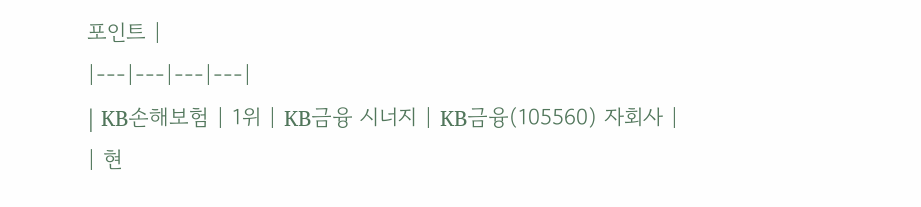포인트 |
|---|---|---|---|
| KB손해보험 | 1위 | KB금융 시너지 | KB금융(105560) 자회사 |
| 현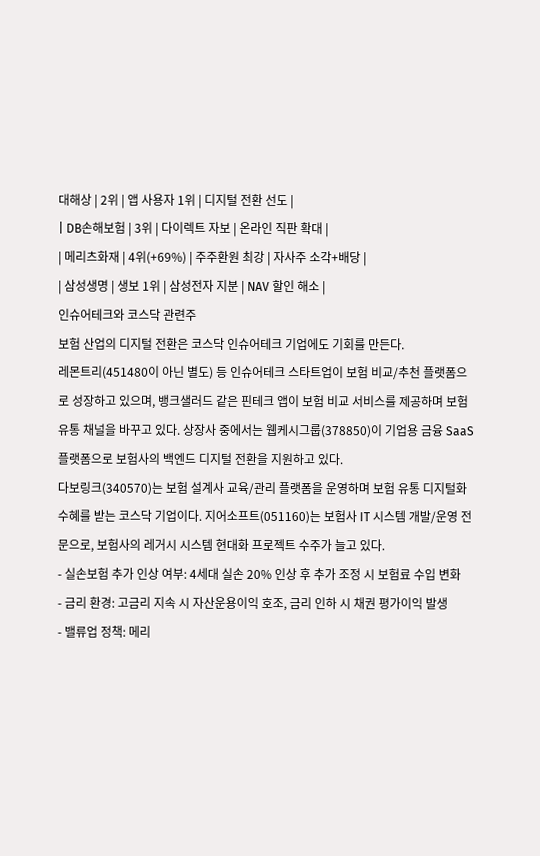대해상 | 2위 | 앱 사용자 1위 | 디지털 전환 선도 |
| DB손해보험 | 3위 | 다이렉트 자보 | 온라인 직판 확대 |
| 메리츠화재 | 4위(+69%) | 주주환원 최강 | 자사주 소각+배당 |
| 삼성생명 | 생보 1위 | 삼성전자 지분 | NAV 할인 해소 |
인슈어테크와 코스닥 관련주
보험 산업의 디지털 전환은 코스닥 인슈어테크 기업에도 기회를 만든다.
레몬트리(451480이 아닌 별도) 등 인슈어테크 스타트업이 보험 비교/추천 플랫폼으로 성장하고 있으며, 뱅크샐러드 같은 핀테크 앱이 보험 비교 서비스를 제공하며 보험 유통 채널을 바꾸고 있다. 상장사 중에서는 웹케시그룹(378850)이 기업용 금융 SaaS 플랫폼으로 보험사의 백엔드 디지털 전환을 지원하고 있다.
다보링크(340570)는 보험 설계사 교육/관리 플랫폼을 운영하며 보험 유통 디지털화 수혜를 받는 코스닥 기업이다. 지어소프트(051160)는 보험사 IT 시스템 개발/운영 전문으로, 보험사의 레거시 시스템 현대화 프로젝트 수주가 늘고 있다.
- 실손보험 추가 인상 여부: 4세대 실손 20% 인상 후 추가 조정 시 보험료 수입 변화
- 금리 환경: 고금리 지속 시 자산운용이익 호조, 금리 인하 시 채권 평가이익 발생
- 밸류업 정책: 메리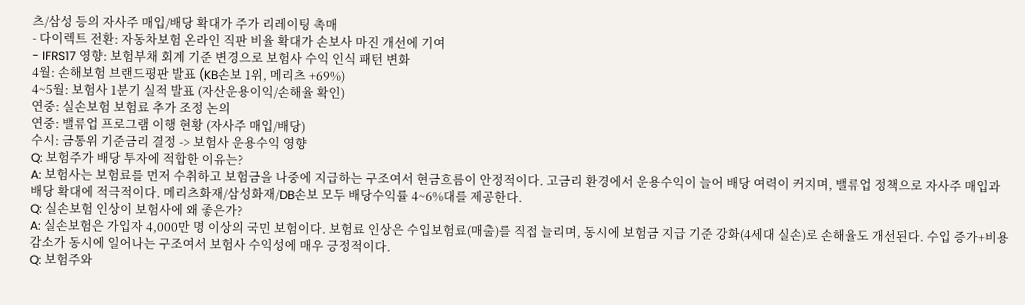츠/삼성 등의 자사주 매입/배당 확대가 주가 리레이팅 촉매
- 다이렉트 전환: 자동차보험 온라인 직판 비율 확대가 손보사 마진 개선에 기여
- IFRS17 영향: 보험부채 회계 기준 변경으로 보험사 수익 인식 패턴 변화
4월: 손해보험 브랜드평판 발표 (KB손보 1위, 메리츠 +69%)
4~5월: 보험사 1분기 실적 발표 (자산운용이익/손해율 확인)
연중: 실손보험 보험료 추가 조정 논의
연중: 밸류업 프로그램 이행 현황 (자사주 매입/배당)
수시: 금통위 기준금리 결정 -> 보험사 운용수익 영향
Q: 보험주가 배당 투자에 적합한 이유는?
A: 보험사는 보험료를 먼저 수취하고 보험금을 나중에 지급하는 구조여서 현금흐름이 안정적이다. 고금리 환경에서 운용수익이 늘어 배당 여력이 커지며, 밸류업 정책으로 자사주 매입과 배당 확대에 적극적이다. 메리츠화재/삼성화재/DB손보 모두 배당수익률 4~6%대를 제공한다.
Q: 실손보험 인상이 보험사에 왜 좋은가?
A: 실손보험은 가입자 4,000만 명 이상의 국민 보험이다. 보험료 인상은 수입보험료(매출)를 직접 늘리며, 동시에 보험금 지급 기준 강화(4세대 실손)로 손해율도 개선된다. 수입 증가+비용 감소가 동시에 일어나는 구조여서 보험사 수익성에 매우 긍정적이다.
Q: 보험주와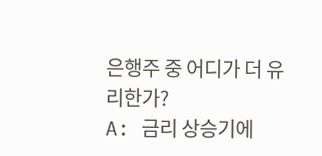은행주 중 어디가 더 유리한가?
A: 금리 상승기에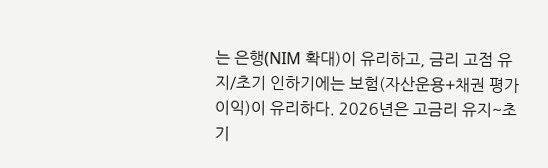는 은행(NIM 확대)이 유리하고, 금리 고점 유지/초기 인하기에는 보험(자산운용+채권 평가이익)이 유리하다. 2026년은 고금리 유지~초기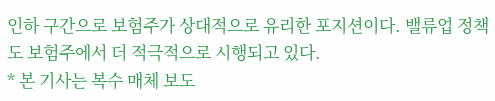인하 구간으로 보험주가 상대적으로 유리한 포지션이다. 밸류업 정책도 보험주에서 더 적극적으로 시행되고 있다.
* 본 기사는 복수 매체 보도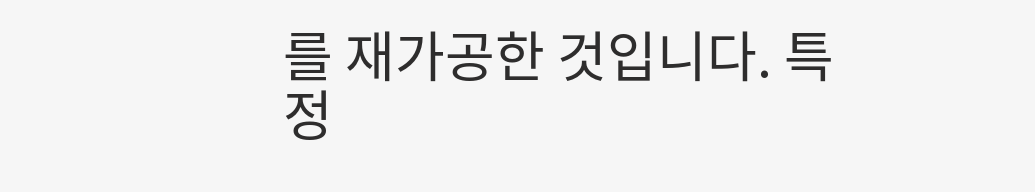를 재가공한 것입니다. 특정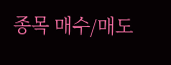종목 매수/매도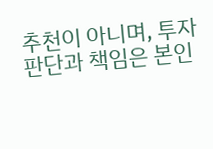추천이 아니며, 투자 판단과 책임은 본인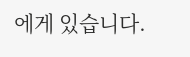에게 있습니다.